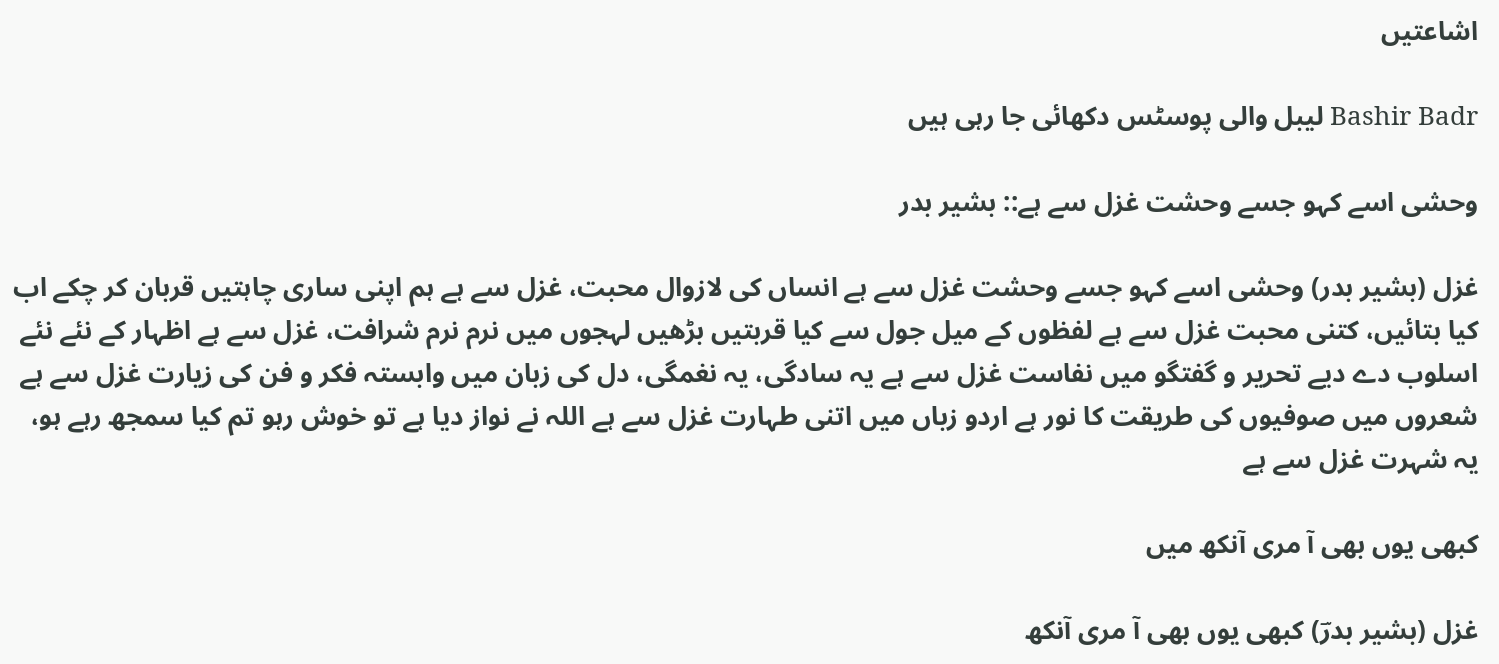اشاعتیں

Bashir Badr لیبل والی پوسٹس دکھائی جا رہی ہیں

وحشی اسے کہو جسے وحشت غزل سے ہے:: بشیر بدر

غزل (بشیر بدر) وحشی اسے کہو جسے وحشت غزل سے ہے انساں کی لازوال محبت، غزل سے ہے ہم اپنی ساری چاہتیں قربان کر چکے اب کیا بتائیں، کتنی محبت غزل سے ہے لفظوں کے میل جول سے کیا قربتیں بڑھیں لہجوں میں نرم نرم شرافت، غزل سے ہے اظہار کے نئے نئے اسلوب دے دیے تحریر و گفتگو میں نفاست غزل سے ہے یہ سادگی، یہ نغمگی، دل کی زبان میں وابستہ فکر و فن کی زیارت غزل سے ہے شعروں میں صوفیوں کی طریقت کا نور ہے اردو زباں میں اتنی طہارت غزل سے ہے اللہ نے نواز دیا ہے تو خوش رہو تم کیا سمجھ رہے ہو، یہ شہرت غزل سے ہے

کبھی یوں بھی آ مری آنکھ میں

غزل (بشیر بدرؔ) کبھی یوں بھی آ مری آنکھ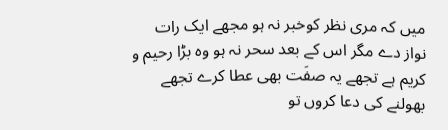میں کہ مری نظر کوخبر نہ ہو مجھے ایک رات نواز دے مگر اس کے بعد سحر نہ ہو وہ بڑا رحیم و کریم ہے تجھے یہ صفَت بھی عطا کرے تجھے بھولنے کی دعا کروں تو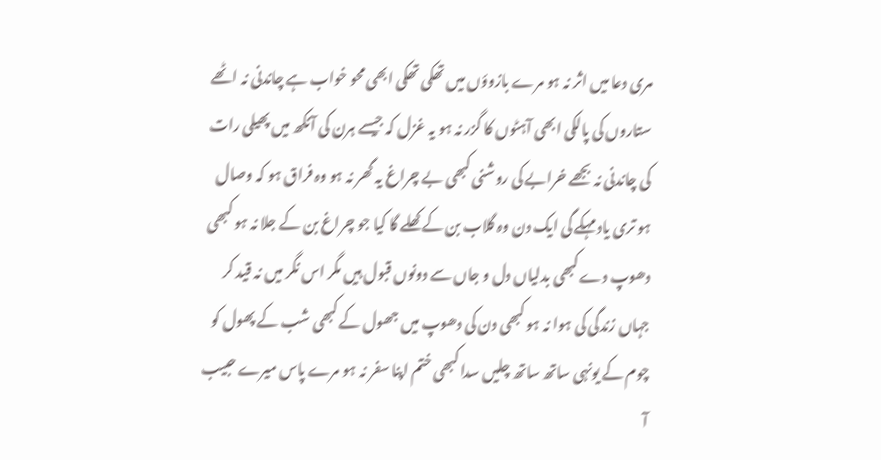مری دعا میں اثر نہ ہو مرے بازوؤں میں تھکی تھکی ابھی محو خواب ہے چاندنی نہ اٹھے ستاروں کی پالکی ابھی آہٹوں کا گزر نہ ہو یہ غزل کہ جیسے ہرن کی آنکھ میں پھیلی رات کی چاندنی نہ بجھے خرابے کی روشنی کبھی بے چراغ یہ گھر نہ ہو وہ فراق ہو کہ وصال ہو تری یاد مہکے گی ایک دن وہ گلاب بن کے کھلے گا کیا جو چراغ بن کے جلا نہ ہو کبھی دھوپ دے کبھی بدلیاں دل و جاں سے دونوں قبول ہیں مگر اس نگر میں نہ قید کر جہاں زندگی کی ہوا نہ ہو کبھی دن کی دھوپ میں جھول کے کبھی شب کے پھول کو چوم کے یونہی ساتھ ساتھ چلیں سدا کبھی ختم اپنا سفر نہ ہو مرے پاس میرے حبیب آ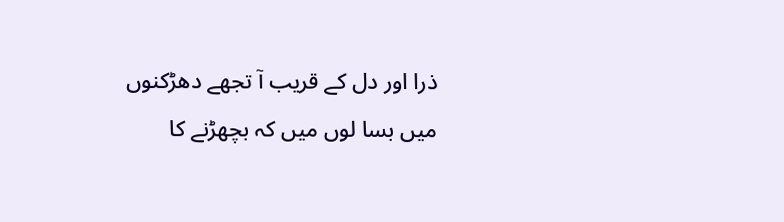ذرا اور دل کے قریب آ تجھے دھڑکنوں میں بسا لوں میں کہ بچھڑنے کا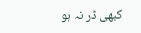کبھی ڈر نہ ہو